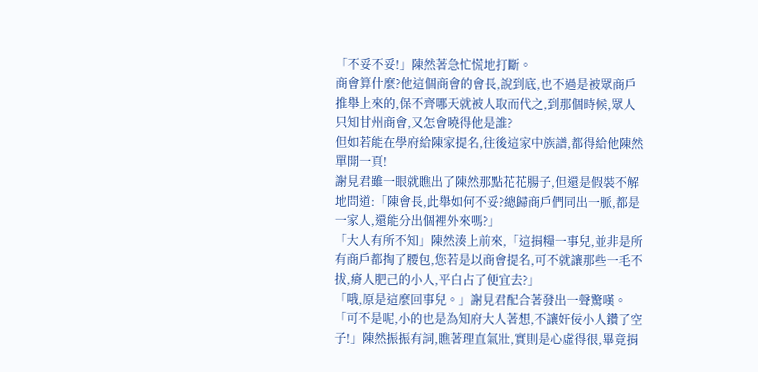「不妥不妥!」陳然著急忙慌地打斷。
商會算什麼?他這個商會的會長,說到底,也不過是被眾商戶推舉上來的,保不齊哪天就被人取而代之,到那個時候,眾人只知甘州商會,又怎會曉得他是誰?
但如若能在學府給陳家提名,往後這家中族譜,都得給他陳然單開一頁!
謝見君雖一眼就瞧出了陳然那點花花腸子,但還是假裝不解地問道:「陳會長,此舉如何不妥?總歸商戶們同出一脈,都是一家人,還能分出個裡外來嗎?」
「大人有所不知」陳然湊上前來,「這捐糧一事兒,並非是所有商戶都掏了腰包,您若是以商會提名,可不就讓那些一毛不拔,瘠人肥己的小人,平白占了便宜去?」
「哦,原是這麼回事兒。」謝見君配合著發出一聲驚嘆。
「可不是呢,小的也是為知府大人著想,不讓奸佞小人鑽了空子!」陳然振振有詞,瞧著理直氣壯,實則是心虛得很,畢竟捐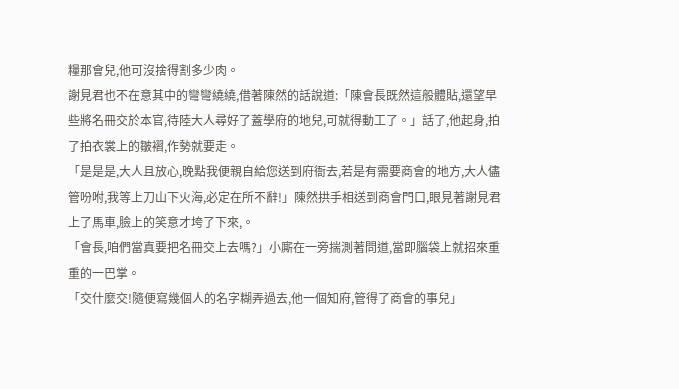糧那會兒,他可沒捨得割多少肉。
謝見君也不在意其中的彎彎繞繞,借著陳然的話說道:「陳會長既然這般體貼,還望早些將名冊交於本官,待陸大人尋好了蓋學府的地兒,可就得動工了。」話了,他起身,拍了拍衣裳上的皺褶,作勢就要走。
「是是是,大人且放心,晚點我便親自給您送到府衙去,若是有需要商會的地方,大人儘管吩咐,我等上刀山下火海,必定在所不辭!」陳然拱手相送到商會門口,眼見著謝見君上了馬車,臉上的笑意才垮了下來,。
「會長,咱們當真要把名冊交上去嗎?」小廝在一旁揣測著問道,當即腦袋上就招來重重的一巴掌。
「交什麼交!隨便寫幾個人的名字糊弄過去,他一個知府,管得了商會的事兒」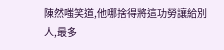陳然嗤笑道,他哪捨得將這功勞讓給別人,最多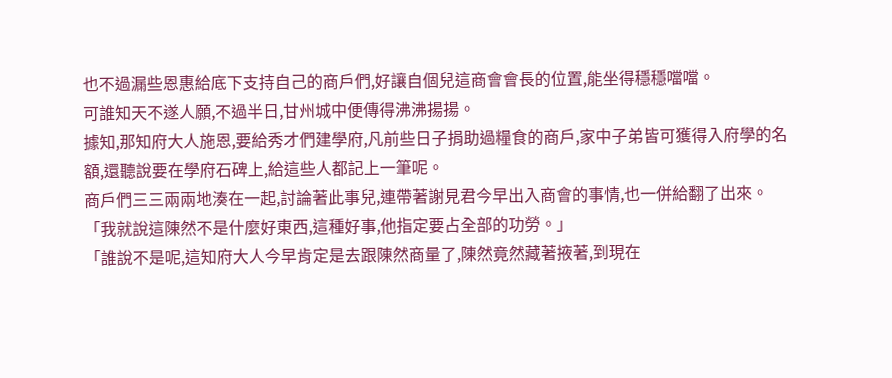也不過漏些恩惠給底下支持自己的商戶們,好讓自個兒這商會會長的位置,能坐得穩穩噹噹。
可誰知天不遂人願,不過半日,甘州城中便傳得沸沸揚揚。
據知,那知府大人施恩,要給秀才們建學府,凡前些日子捐助過糧食的商戶,家中子弟皆可獲得入府學的名額,還聽說要在學府石碑上,給這些人都記上一筆呢。
商戶們三三兩兩地湊在一起,討論著此事兒,連帶著謝見君今早出入商會的事情,也一併給翻了出來。
「我就說這陳然不是什麼好東西,這種好事,他指定要占全部的功勞。」
「誰說不是呢,這知府大人今早肯定是去跟陳然商量了,陳然竟然藏著掖著,到現在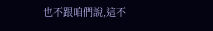也不跟咱們說,這不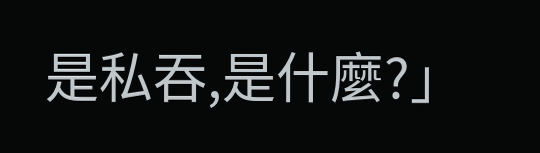是私吞,是什麼?」